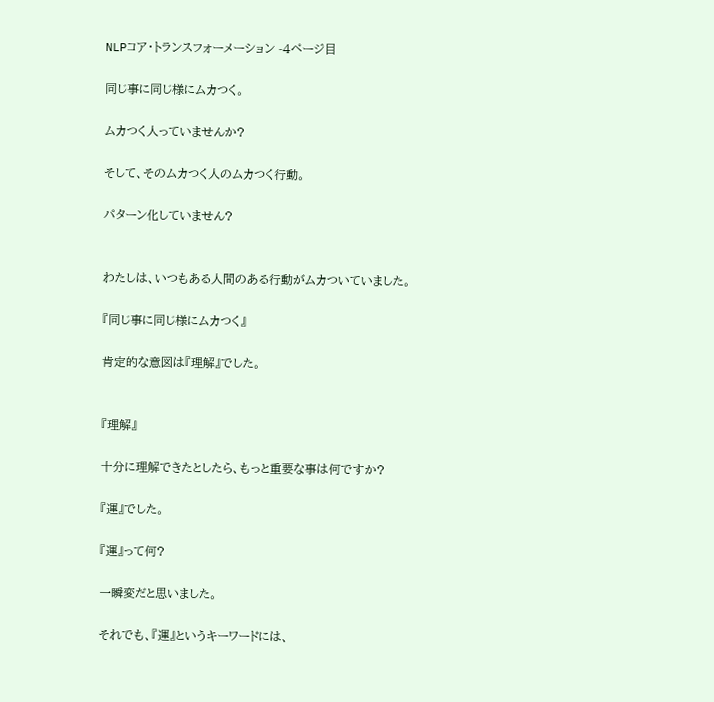NLPコア・トランスフォーメーション -4ページ目

同じ事に同じ様にムカつく。

ムカつく人っていませんか?

そして、そのムカつく人のムカつく行動。

パターン化していません?


わたしは、いつもある人間のある行動がムカついていました。

『同じ事に同じ様にムカつく』

肯定的な意図は『理解』でした。


『理解』

十分に理解できたとしたら、もっと重要な事は何ですか?

『運』でした。

『運』って何?

一瞬変だと思いました。

それでも、『運』というキーワードには、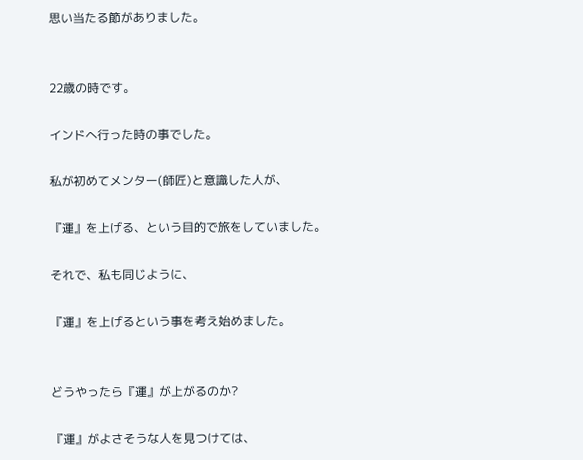思い当たる節がありました。


22歳の時です。

インドへ行った時の事でした。

私が初めてメンター(師匠)と意識した人が、

『運』を上げる、という目的で旅をしていました。

それで、私も同じように、

『運』を上げるという事を考え始めました。


どうやったら『運』が上がるのか?

『運』がよさそうな人を見つけては、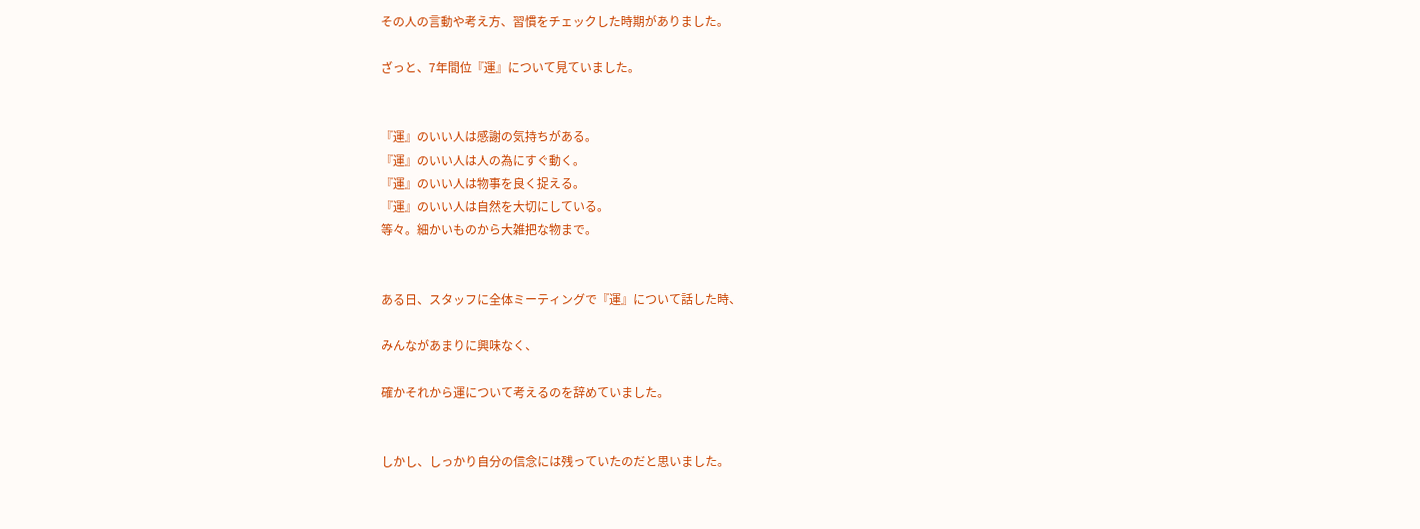その人の言動や考え方、習慣をチェックした時期がありました。

ざっと、7年間位『運』について見ていました。


『運』のいい人は感謝の気持ちがある。
『運』のいい人は人の為にすぐ動く。
『運』のいい人は物事を良く捉える。
『運』のいい人は自然を大切にしている。
等々。細かいものから大雑把な物まで。


ある日、スタッフに全体ミーティングで『運』について話した時、

みんながあまりに興味なく、

確かそれから運について考えるのを辞めていました。


しかし、しっかり自分の信念には残っていたのだと思いました。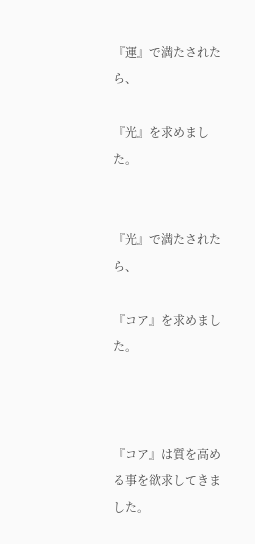『運』で満たされたら、

『光』を求めました。


『光』で満たされたら、

『コア』を求めました。



『コア』は質を高める事を欲求してきました。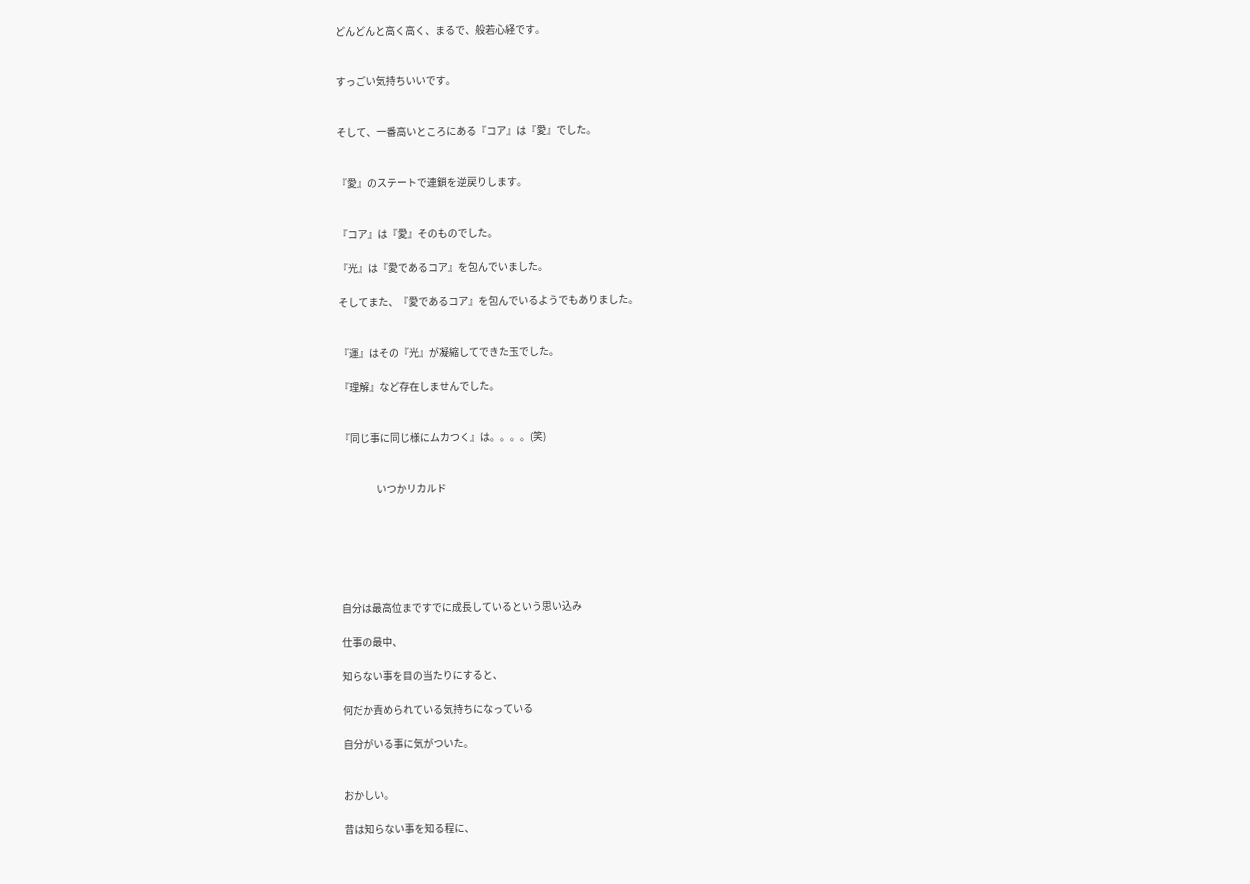どんどんと高く高く、まるで、般若心経です。


すっごい気持ちいいです。


そして、一番高いところにある『コア』は『愛』でした。


『愛』のステートで連鎖を逆戻りします。


『コア』は『愛』そのものでした。

『光』は『愛であるコア』を包んでいました。

そしてまた、『愛であるコア』を包んでいるようでもありました。


『運』はその『光』が凝縮してできた玉でした。

『理解』など存在しませんでした。


『同じ事に同じ様にムカつく』は。。。。(笑)


                  いつかリカルド






自分は最高位まですでに成長しているという思い込み

仕事の最中、

知らない事を目の当たりにすると、

何だか責められている気持ちになっている

自分がいる事に気がついた。


おかしい。

昔は知らない事を知る程に、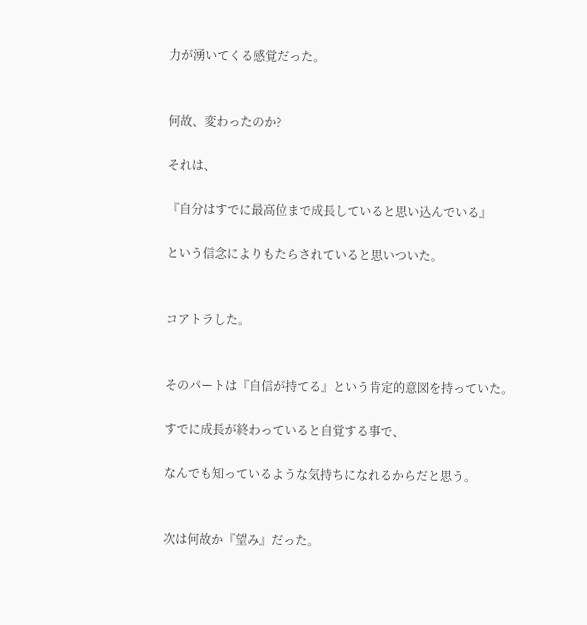力が湧いてくる感覚だった。


何故、変わったのか?

それは、

『自分はすでに最高位まで成長していると思い込んでいる』

という信念によりもたらされていると思いついた。


コアトラした。


そのパートは『自信が持てる』という肯定的意図を持っていた。

すでに成長が終わっていると自覚する事で、

なんでも知っているような気持ちになれるからだと思う。


次は何故か『望み』だった。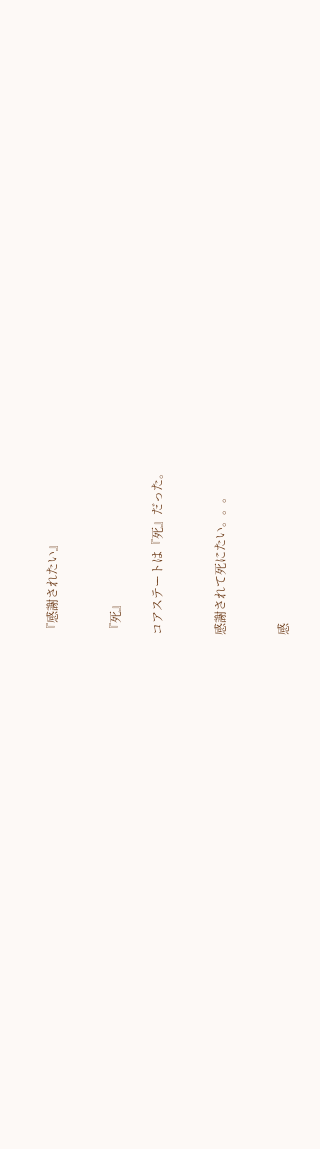『感謝されたい』


『死』

コアステートは『死』だった。


感謝されて死にたい。。。


感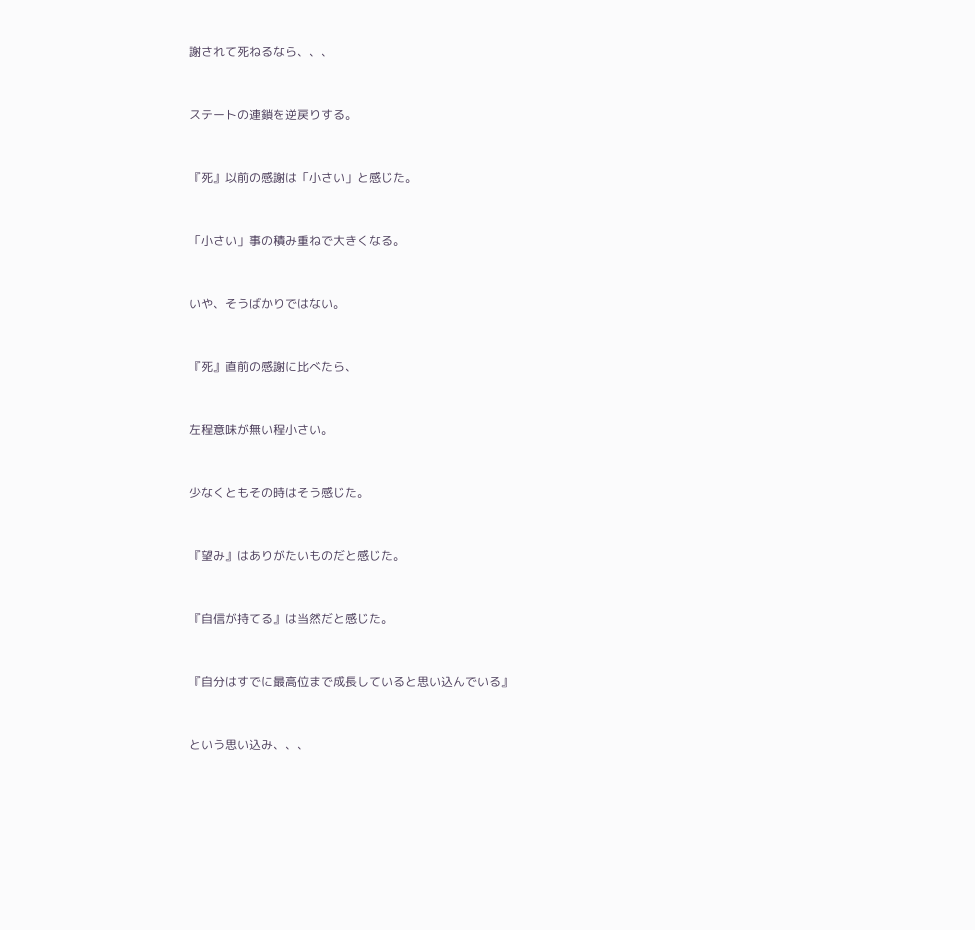謝されて死ねるなら、、、


ステートの連鎖を逆戻りする。


『死』以前の感謝は「小さい」と感じた。


「小さい」事の積み重ねで大きくなる。


いや、そうばかりではない。


『死』直前の感謝に比べたら、


左程意味が無い程小さい。


少なくともその時はそう感じた。


『望み』はありがたいものだと感じた。


『自信が持てる』は当然だと感じた。


『自分はすでに最高位まで成長していると思い込んでいる』


という思い込み、、、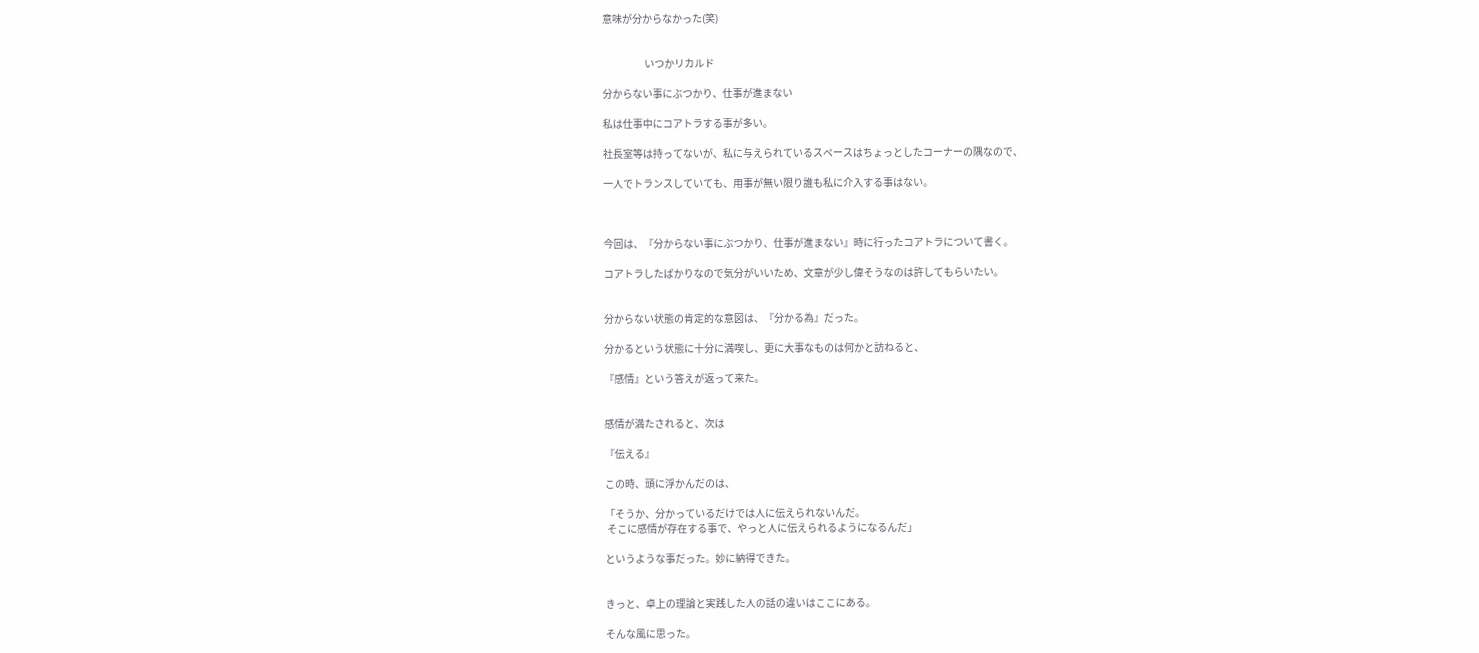意味が分からなかった(笑)


                     いつかリカルド

分からない事にぶつかり、仕事が進まない

私は仕事中にコアトラする事が多い。

社長室等は持ってないが、私に与えられているスペースはちょっとしたコーナーの隅なので、

一人でトランスしていても、用事が無い限り誰も私に介入する事はない。



今回は、『分からない事にぶつかり、仕事が進まない』時に行ったコアトラについて書く。

コアトラしたばかりなので気分がいいため、文章が少し偉そうなのは許してもらいたい。


分からない状態の肯定的な意図は、『分かる為』だった。

分かるという状態に十分に満喫し、更に大事なものは何かと訪ねると、

『感情』という答えが返って来た。


感情が満たされると、次は

『伝える』

この時、頭に浮かんだのは、

「そうか、分かっているだけでは人に伝えられないんだ。
 そこに感情が存在する事で、やっと人に伝えられるようになるんだ」

というような事だった。妙に納得できた。


きっと、卓上の理論と実践した人の話の違いはここにある。

そんな風に思った。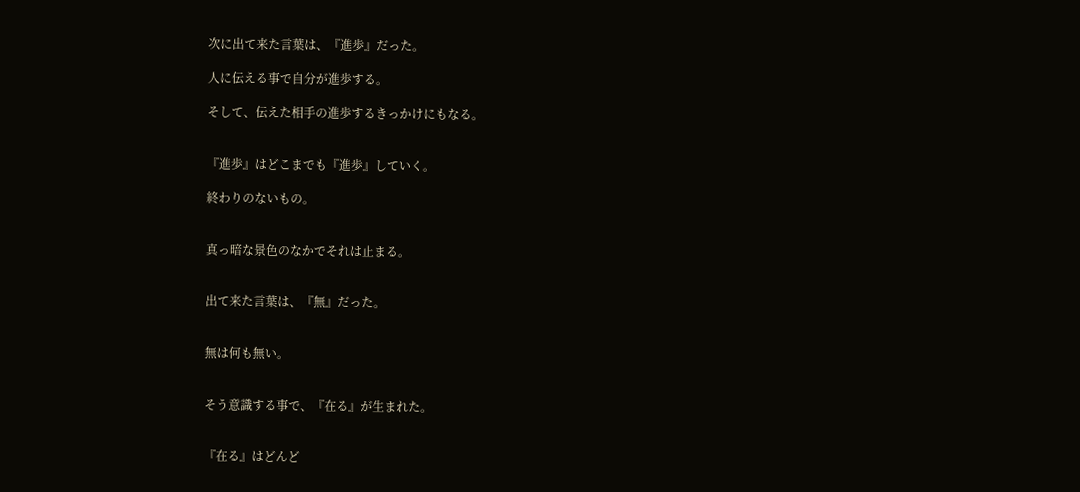次に出て来た言葉は、『進歩』だった。

人に伝える事で自分が進歩する。

そして、伝えた相手の進歩するきっかけにもなる。


『進歩』はどこまでも『進歩』していく。

終わりのないもの。


真っ暗な景色のなかでそれは止まる。


出て来た言葉は、『無』だった。


無は何も無い。


そう意識する事で、『在る』が生まれた。


『在る』はどんど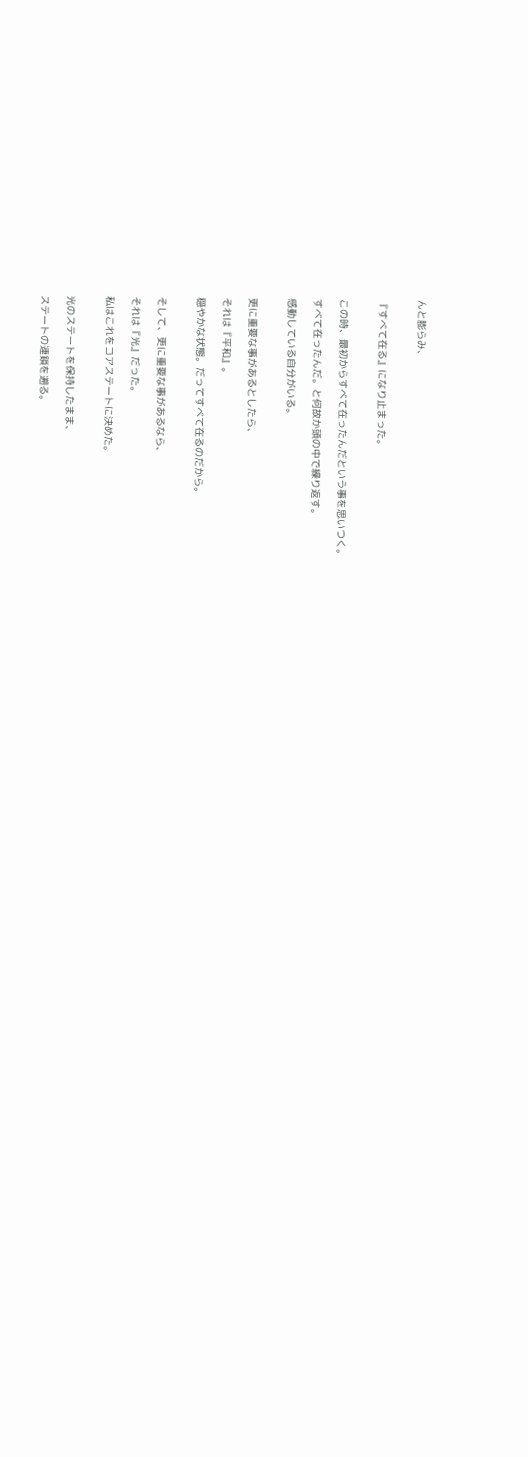んと膨らみ、


『すべて在る』になり止まった。


この時、最初からすべて在ったんだという事を思いつく。

すべて在ったんだ。と何故か頭の中で繰り返す。

感動している自分がいる。


更に重要な事があるとしたら、

それは『平和』。

穏やかな状態。だってすべて在るのだから。


そして、更に重要な事があるなら、

それは『光』だった。

私はこれをコアステートに決めた。


光のステートを保持したまま、

ステートの連鎖を遡る。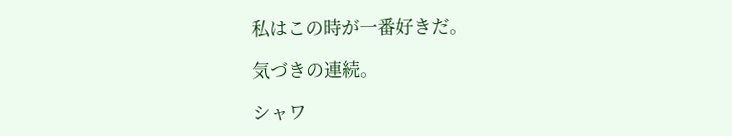私はこの時が一番好きだ。

気づきの連続。

シャワ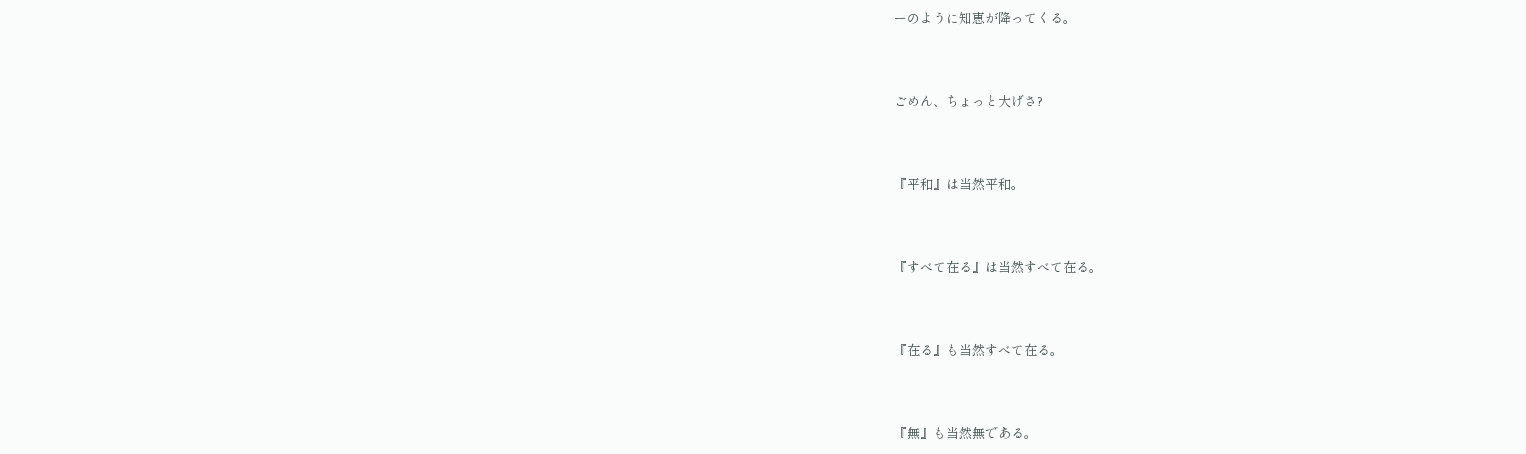ーのように知恵が降ってくる。


ごめん、ちょっと大げさ?


『平和』は当然平和。


『すべて在る』は当然すべて在る。


『在る』も当然すべて在る。


『無』も当然無である。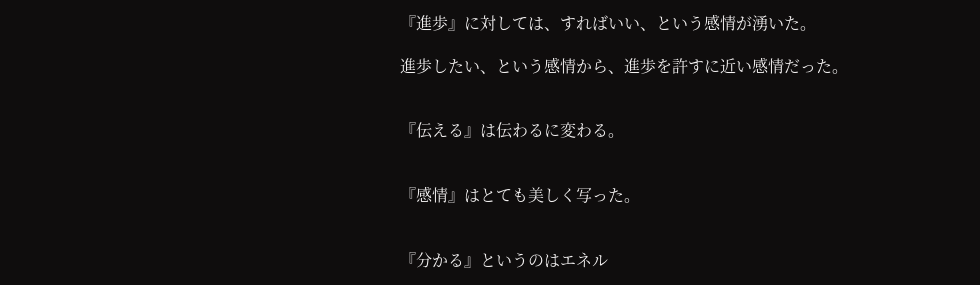『進歩』に対しては、すればいい、という感情が湧いた。

進歩したい、という感情から、進歩を許すに近い感情だった。


『伝える』は伝わるに変わる。


『感情』はとても美しく写った。


『分かる』というのはエネル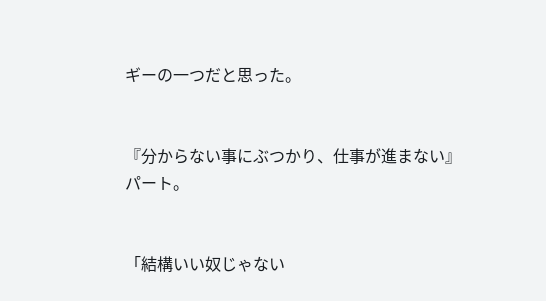ギーの一つだと思った。


『分からない事にぶつかり、仕事が進まない』パート。


「結構いい奴じゃない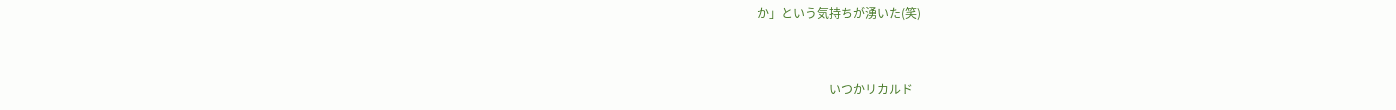か」という気持ちが湧いた(笑)


                        いつかリカルド